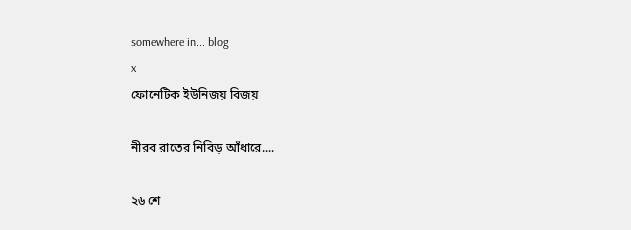somewhere in... blog
x
ফোনেটিক ইউনিজয় বিজয়

নীরব রাতের নিবিড় আঁধারে....

২৬ শে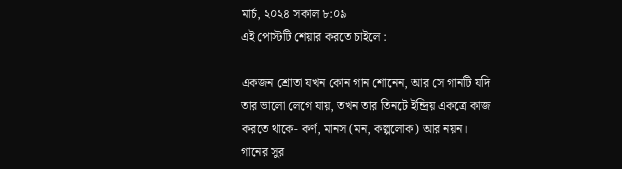মার্চ, ২০২৪ সকাল ৮:০৯
এই পোস্টটি শেয়ার করতে চাইলে :

একজন শ্রোতা যখন কোন গান শোনেন, আর সে গানটি যদি তার ভালো লেগে যায়, তখন তার তিনটে ইন্দ্রিয় একত্রে কাজ করতে থাকে- কর্ণ, মানস (মন, কল্পলোক) আর নয়ন। গানের সুর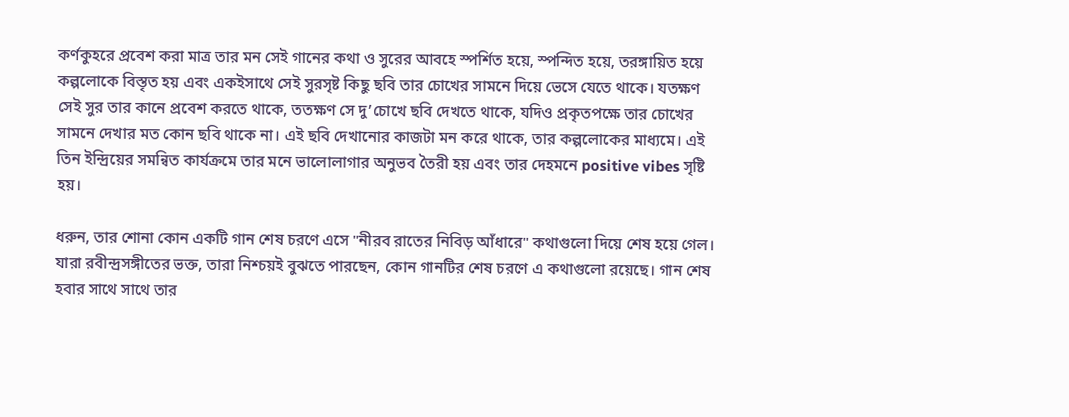কর্ণকুহরে প্রবেশ করা মাত্র তার মন সেই গানের কথা ও সুরের আবহে স্পর্শিত হয়ে, স্পন্দিত হয়ে, তরঙ্গায়িত হয়ে কল্পলোকে বিস্তৃত হয় এবং একইসাথে সেই সুরসৃষ্ট কিছু ছবি তার চোখের সামনে দিয়ে ভেসে যেতে থাকে। যতক্ষণ সেই সুর তার কানে প্রবেশ করতে থাকে, ততক্ষণ সে দু’চোখে ছবি দেখতে থাকে, যদিও প্রকৃতপক্ষে তার চোখের সামনে দেখার মত কোন ছবি থাকে না। এই ছবি দেখানোর কাজটা মন করে থাকে, তার কল্পলোকের মাধ্যমে। এই তিন ইন্দ্রিয়ের সমন্বিত কার্যক্রমে তার মনে ভালোলাগার অনুভব তৈরী হয় এবং তার দেহমনে positive vibes সৃষ্টি হয়।

ধরুন, তার শোনা কোন একটি গান শেষ চরণে এসে "নীরব রাতের নিবিড় আঁধারে" কথাগুলো দিয়ে শেষ হয়ে গেল। যারা রবীন্দ্রসঙ্গীতের ভক্ত, তারা নিশ্চয়ই বুঝতে পারছেন, কোন গানটির শেষ চরণে এ কথাগুলো রয়েছে। গান শেষ হবার সাথে সাথে তার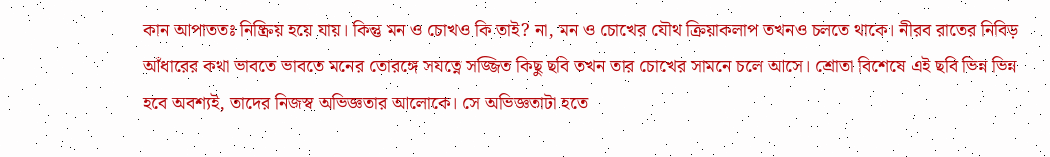কান আপাততঃ নিষ্ক্রিয় হয়ে যায়। কিন্তু মন ও চোখও কি তাই? না, মন ও চোখের যৌথ ক্রিয়াকলাপ তখনও চলতে থাকে। নীরব রাতের নিবিড় আঁধারের কথা ভাবতে ভাবতে মনের তোরঙ্গে সযত্নে সজ্জিত কিছু ছবি তখন তার চোখের সামনে চলে আসে। শ্রোতা বিশেষে এই ছবি ভিন্ন ভিন্ন হবে অবশ্যই, তাদের নিজস্ব অভিজ্ঞতার আলোকে। সে অভিজ্ঞতাটা হতে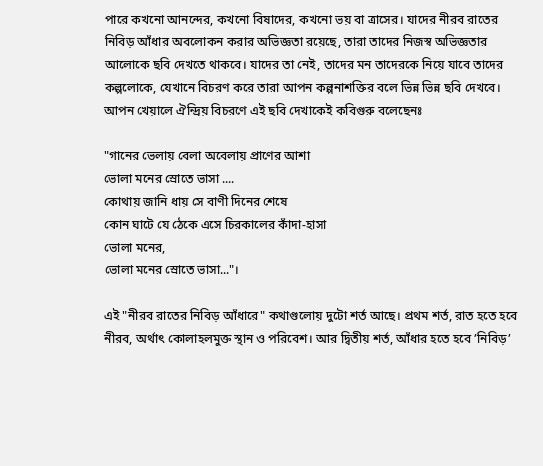পারে কখনো আনন্দের, কখনো বিষাদের, কখনো ভয় বা ত্রাসের। যাদের নীরব রাতের নিবিড় আঁধার অবলোকন করার অভিজ্ঞতা রয়েছে, তারা তাদের নিজস্ব অভিজ্ঞতার আলোকে ছবি দেখতে থাকবে। যাদের তা নেই, তাদের মন তাদেরকে নিয়ে যাবে তাদের কল্পলোকে, যেখানে বিচরণ করে তারা আপন কল্পনাশক্তির বলে ভিন্ন ভিন্ন ছবি দেখবে। আপন খেয়ালে ঐন্দ্রিয় বিচরণে এই ছবি দেখাকেই কবিগুরু বলেছেনঃ

"গানের ভেলায় বেলা অবেলায় প্রাণের আশা
ভোলা মনের স্রোতে ভাসা ....
কোথায় জানি ধায় সে বাণী দিনের শেষে
কোন ঘাটে যে ঠেকে এসে চিরকালের কাঁদা-হাসা
ভোলা মনের,
ভোলা মনের স্রোতে ভাসা..."।

এই "নীরব রাতের নিবিড় আঁধারে" কথাগুলোয় দুটো শর্ত আছে। প্রথম শর্ত, রাত হতে হবে নীরব, অর্থাৎ কোলাহলমুক্ত স্থান ও পরিবেশ। আর দ্বিতীয় শর্ত, আঁধার হতে হবে ’নিবিড়’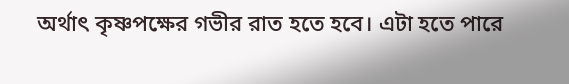অর্থাৎ কৃষ্ণপক্ষের গভীর রাত হতে হবে। এটা হতে পারে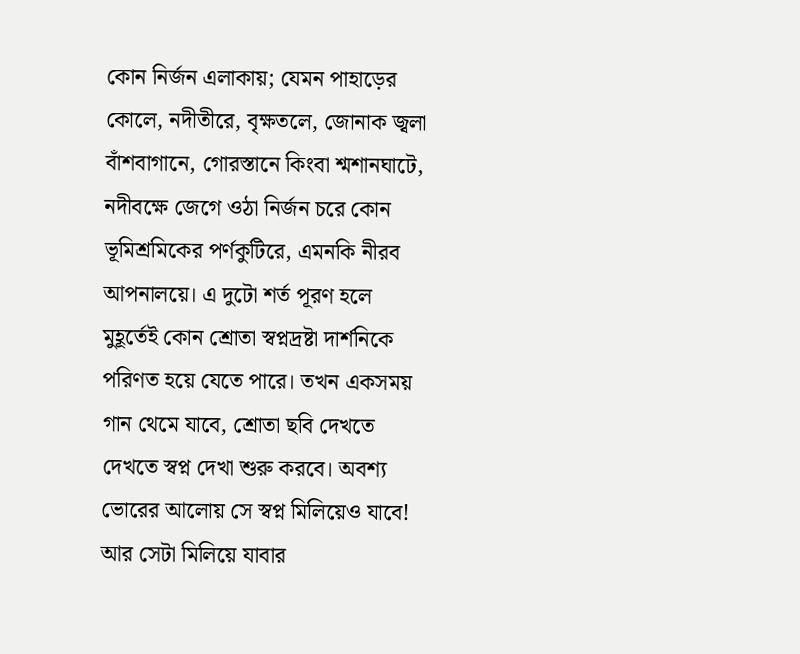কোন নির্জন এলাকায়; যেমন পাহাড়ের কোলে, নদীতীরে, বৃক্ষতলে, জোনাক জ্বলা বাঁশবাগানে, গোরস্তানে কিংবা শ্মশানঘাটে, নদীবক্ষে জেগে ওঠা নির্জন চরে কোন ভূমিশ্রমিকের পর্ণকুটিরে, এমনকি নীরব আপনালয়ে। এ দুটো শর্ত পূরণ হলে মুহূর্তেই কোন শ্রোতা স্বপ্নদ্রষ্টা দার্শনিকে পরিণত হয়ে যেতে পারে। তখন একসময় গান থেমে যাবে, শ্রোতা ছবি দেখতে দেখতে স্বপ্ন দেখা শুরু করবে। অবশ্য ভোরের আলোয় সে স্বপ্ন মিলিয়েও যাবে! আর সেটা মিলিয়ে যাবার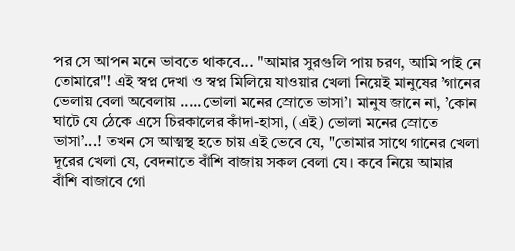পর সে আপন মনে ভাবতে থাকবে... "আমার সুরগুলি পায় চরণ, আমি পাই নে তোমারে"! এই স্বপ্ন দেখা ও স্বপ্ন মিলিয়ে যাওয়ার খেলা নিয়েই মানুষের ’গানের ভেলায় বেলা অবেলায় .....ভোলা মনের স্রোতে ভাসা’। মানুষ জানে না, ’কোন ঘাটে যে ঠেকে এসে চিরকালের কাঁদা-হাসা, (এই) ভোলা মনের স্রোতে ভাসা’...! তখন সে আত্মস্থ হতে চায় এই ভেবে যে, "তোমার সাথে গানের খেলা দূরের খেলা যে, বেদনাতে বাঁশি বাজায় সকল বেলা যে। কবে নিয়ে আমার বাঁশি বাজাবে গো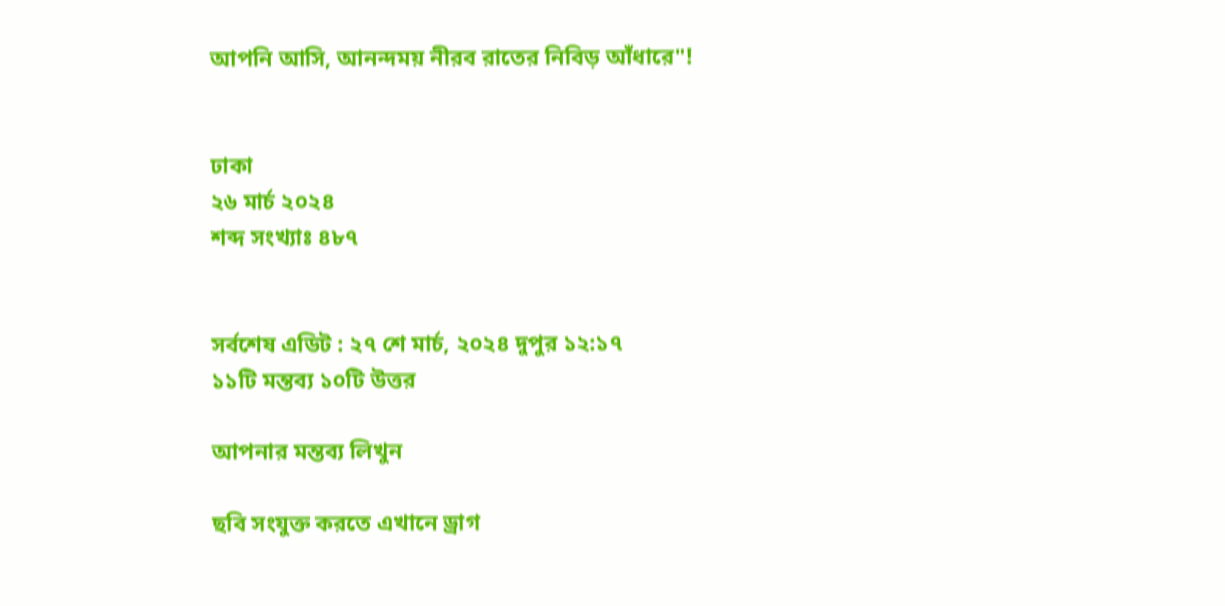আপনি আসি, আনন্দময় নীরব রাতের নিবিড় আঁধারে"!


ঢাকা
২৬ মার্চ ২০২৪
শব্দ সংখ্যাঃ ৪৮৭


সর্বশেষ এডিট : ২৭ শে মার্চ, ২০২৪ দুপুর ১২:১৭
১১টি মন্তব্য ১০টি উত্তর

আপনার মন্তব্য লিখুন

ছবি সংযুক্ত করতে এখানে ড্রাগ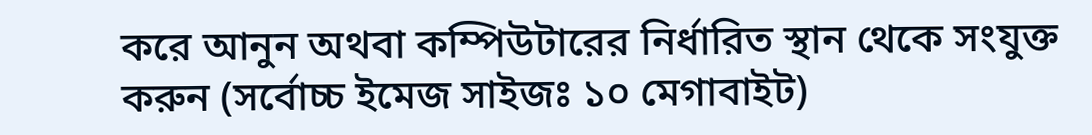করে আনুন অথবা কম্পিউটারের নির্ধারিত স্থান থেকে সংযুক্ত করুন (সর্বোচ্চ ইমেজ সাইজঃ ১০ মেগাবাইট)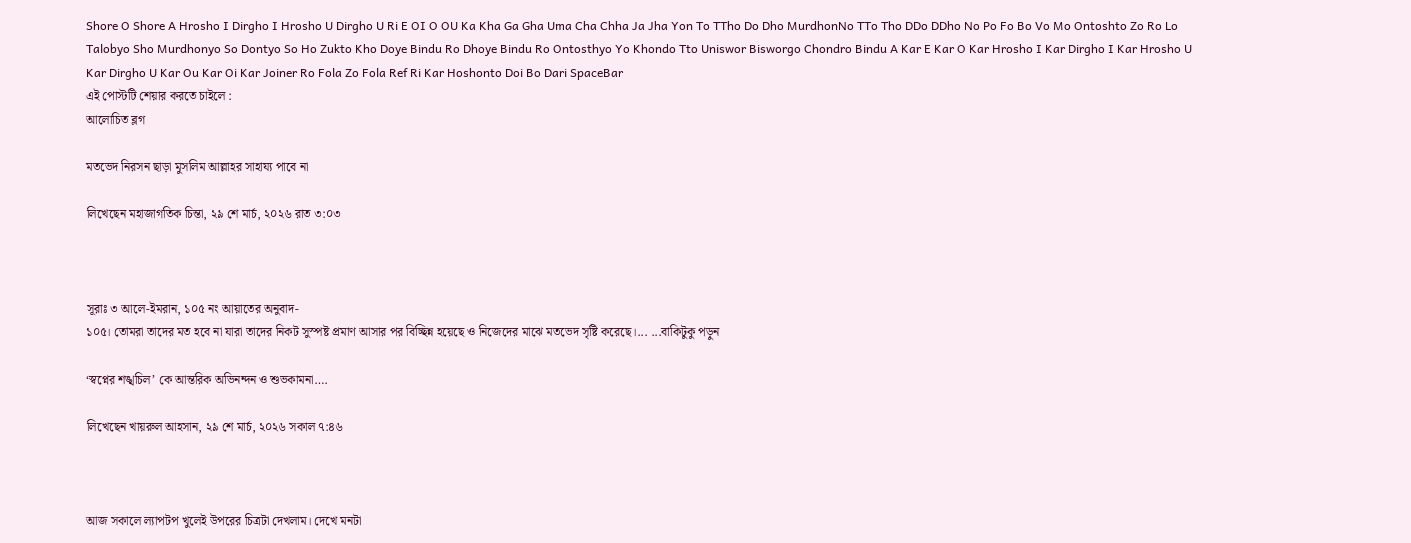Shore O Shore A Hrosho I Dirgho I Hrosho U Dirgho U Ri E OI O OU Ka Kha Ga Gha Uma Cha Chha Ja Jha Yon To TTho Do Dho MurdhonNo TTo Tho DDo DDho No Po Fo Bo Vo Mo Ontoshto Zo Ro Lo Talobyo Sho Murdhonyo So Dontyo So Ho Zukto Kho Doye Bindu Ro Dhoye Bindu Ro Ontosthyo Yo Khondo Tto Uniswor Bisworgo Chondro Bindu A Kar E Kar O Kar Hrosho I Kar Dirgho I Kar Hrosho U Kar Dirgho U Kar Ou Kar Oi Kar Joiner Ro Fola Zo Fola Ref Ri Kar Hoshonto Doi Bo Dari SpaceBar
এই পোস্টটি শেয়ার করতে চাইলে :
আলোচিত ব্লগ

মতভেদ নিরসন ছাড়া মুসলিম আল্লাহর সাহায্য পাবে না

লিখেছেন মহাজাগতিক চিন্তা, ২৯ শে মার্চ, ২০২৬ রাত ৩:০৩



সূরাঃ ৩ আলে-ইমরান, ১০৫ নং আয়াতের অনুবাদ-
১০৫। তোমরা তাদের মত হবে না যারা তাদের নিকট সুস্পষ্ট প্রমাণ আসার পর বিচ্ছিন্ন হয়েছে ও নিজেদের মাঝে মতভেদ সৃষ্টি করেছে।... ...বাকিটুকু পড়ুন

‘স্বপ্নের শঙ্খচিল’ কে আন্তরিক অভিনন্দন ও শুভকামনা….

লিখেছেন খায়রুল আহসান, ২৯ শে মার্চ, ২০২৬ সকাল ৭:৪৬



আজ সকালে ল্যাপটপ খুলেই উপরের চিত্রটা দেখলাম। দেখে মনটা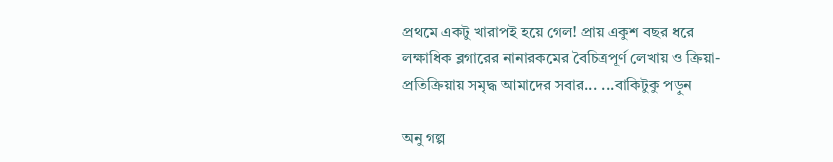প্রথমে একটু খারাপই হয়ে গেল! প্রায় একুশ বছর ধরে লক্ষাধিক ব্লগারের নানারকমের বৈচিত্রপূর্ণ লেখায় ও ক্রিয়া-প্রতিক্রিয়ায় সমৃদ্ধ আমাদের সবার... ...বাকিটুকু পড়ুন

অনু গল্প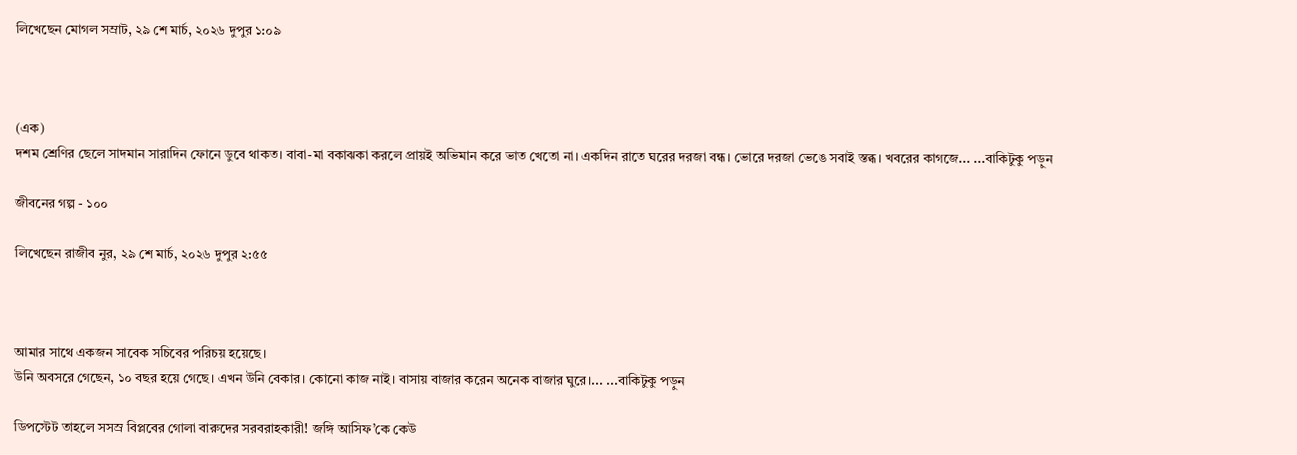লিখেছেন মোগল সম্রাট, ২৯ শে মার্চ, ২০২৬ দুপুর ১:০৯



(এক)
দশম শ্রেণির ছেলে সাদমান সারাদিন ফোনে ডুবে থাকত। বাবা-মা বকাঝকা করলে প্রায়ই অভিমান করে ভাত খেতো না। একদিন রাতে ঘরের দরজা বন্ধ। ভোরে দরজা ভেঙে সবাই স্তব্ধ। খবরের কাগজে... ...বাকিটুকু পড়ুন

জীবনের গল্প - ১০০

লিখেছেন রাজীব নুর, ২৯ শে মার্চ, ২০২৬ দুপুর ২:৫৫



আমার সাথে একজন সাবেক সচিবের পরিচয় হয়েছে।
উনি অবসরে গেছেন, ১০ বছর হয়ে গেছে। এখন উনি বেকার। কোনো কাজ নাই। বাসায় বাজার করেন অনেক বাজার ঘুরে।... ...বাকিটুকু পড়ুন

ডিপস্টেট তাহলে সসস্র বিপ্লবের গোলা বারুদের সরবরাহকারী! জঙ্গি আসিফ’কে কেউ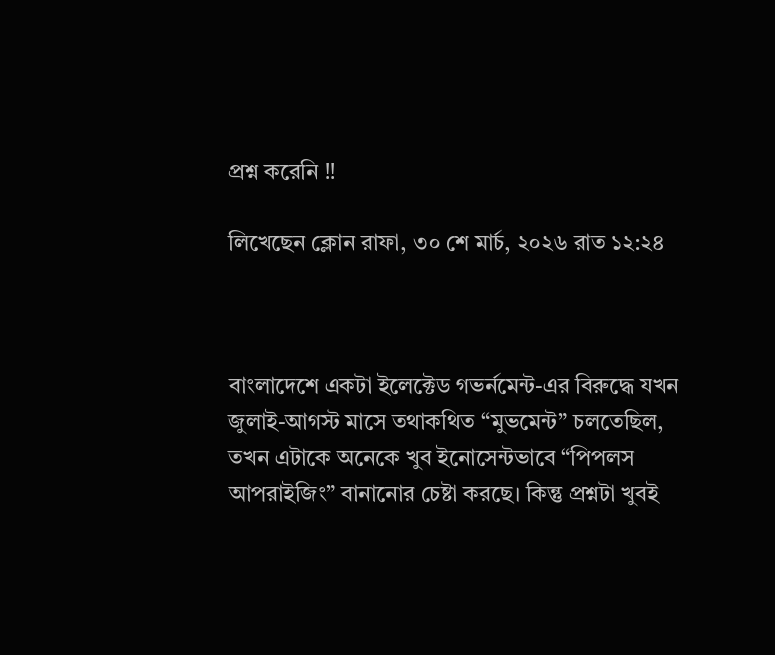প্রশ্ন করেনি ‼

লিখেছেন ক্লোন রাফা, ৩০ শে মার্চ, ২০২৬ রাত ১২:২৪



বাংলাদেশে একটা ইলেক্টেড গভর্নমেন্ট-এর বিরুদ্ধে যখন জুলাই-আগস্ট মাসে তথাকথিত “মুভমেন্ট” চলতেছিল, তখন এটাকে অনেকে খুব ইনোসেন্টভাবে “পিপলস আপরাইজিং” বানানোর চেষ্টা করছে। কিন্তু প্রশ্নটা খুবই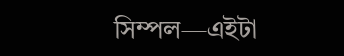সিম্পল—এইটা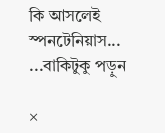কি আসলেই স্পনটেনিয়াস... ...বাকিটুকু পড়ুন

×